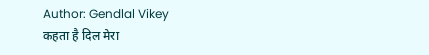Author: Gendlal Vikey
कहता है दिल मेरा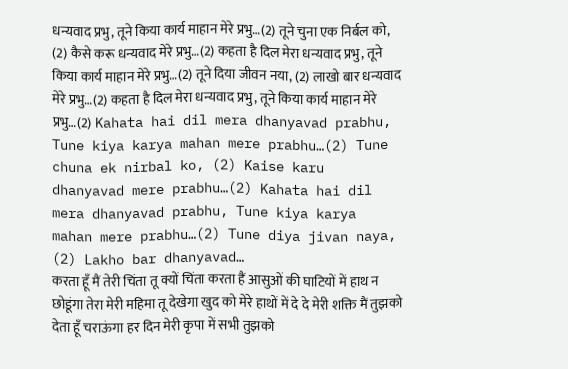धन्यवाद प्रभु, तूने किया कार्य माहान मेरे प्रभु…(2) तूने चुना एक निर्बल को, (2) कैसे करू धन्यवाद मेरे प्रभु…(2) कहता है दिल मेरा धन्यवाद प्रभु, तूने किया कार्य माहान मेरे प्रभु…(2) तूने दिया जीवन नया, (2) लाखो बार धन्यवाद मेरे प्रभु…(2) कहता है दिल मेरा धन्यवाद प्रभु, तूने किया कार्य माहान मेरे प्रभु…(2) Kahata hai dil mera dhanyavad prabhu, Tune kiya karya mahan mere prabhu…(2) Tune chuna ek nirbal ko, (2) Kaise karu dhanyavad mere prabhu…(2) Kahata hai dil mera dhanyavad prabhu, Tune kiya karya mahan mere prabhu…(2) Tune diya jivan naya, (2) Lakho bar dhanyavad…
करता हूँ मैं तेरी चिंता तू क्यों चिंता करता हैं आसुओं की घाटियों में हाथ न छोडूंगा तेरा मेरी महिमा तू देखेगा खुद को मेरे हाथों में दे दे मेरी शक्ति मैं तुझको देता हूँ चराऊंगा हर दिन मेरी कृपा में सभी तुझको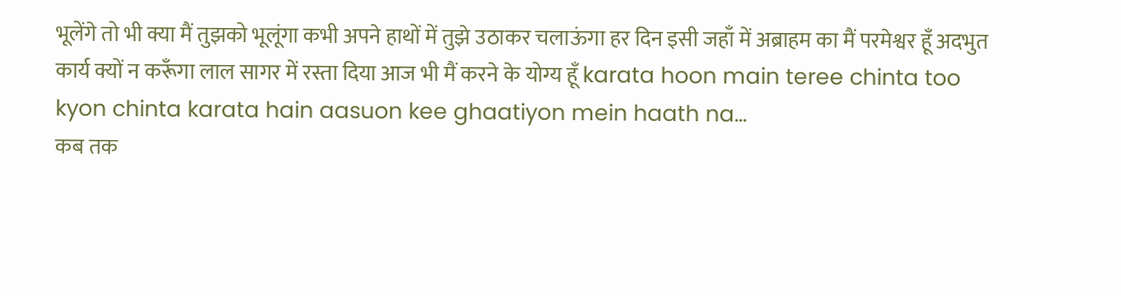भूलेंगे तो भी क्या मैं तुझको भूलूंगा कभी अपने हाथों में तुझे उठाकर चलाऊंगा हर दिन इसी जहाँ में अब्राहम का मैं परमेश्वर हूँ अदभुत कार्य क्यों न करूँगा लाल सागर में रस्ता दिया आज भी मैं करने के योग्य हूँ karata hoon main teree chinta too kyon chinta karata hain aasuon kee ghaatiyon mein haath na…
कब तक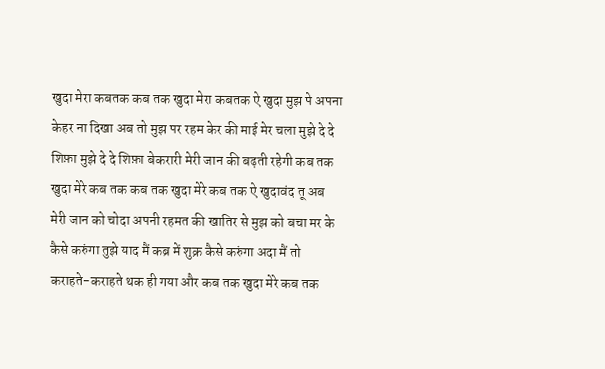खुदा मेरा कबतक कब तक खुदा मेरा कबतक ऐ खुदा मुझ पे अपना केहर ना दिखा अब तो मुझ पर रहम केर की माई मेर चला मुझे दे दे शिफ़ा मुझे दे दे शिफ़ा बेकरारी मेरी जान की बढ़ती रहेगी कब तक खुदा मेरे कब तक कब तक खुदा मेरे कब तक ऐ खुदावंद तू अब मेरी जान को चोदा अपनी रहमत की खातिर से मुझ को बचा मर के कैसे करुंगा तुझे याद मैं कब्र में शुक्र कैसे करुंगा अदा मैं तो कराहते-कराहते थक ही गया और कब तक खुदा मेरे कब तक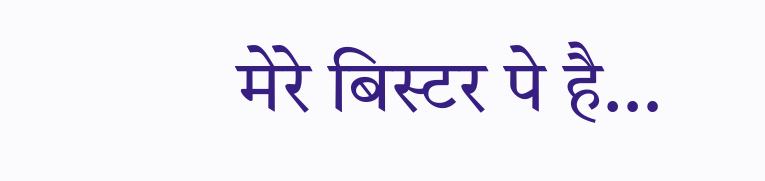मेरे बिस्टर पे है…